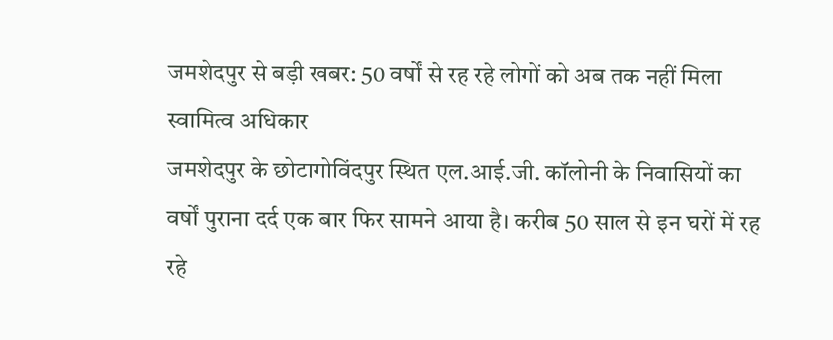जमशेदपुर से बड़ी खबर: 50 वर्षों से रह रहे लोगों को अब तक नहीं मिला स्वामित्व अधिकार
जमशेदपुर के छोटागोविंदपुर स्थित एल.आई.जी. कॉलोनी के निवासियों का वर्षों पुराना दर्द एक बार फिर सामने आया है। करीब 50 साल से इन घरों में रह रहे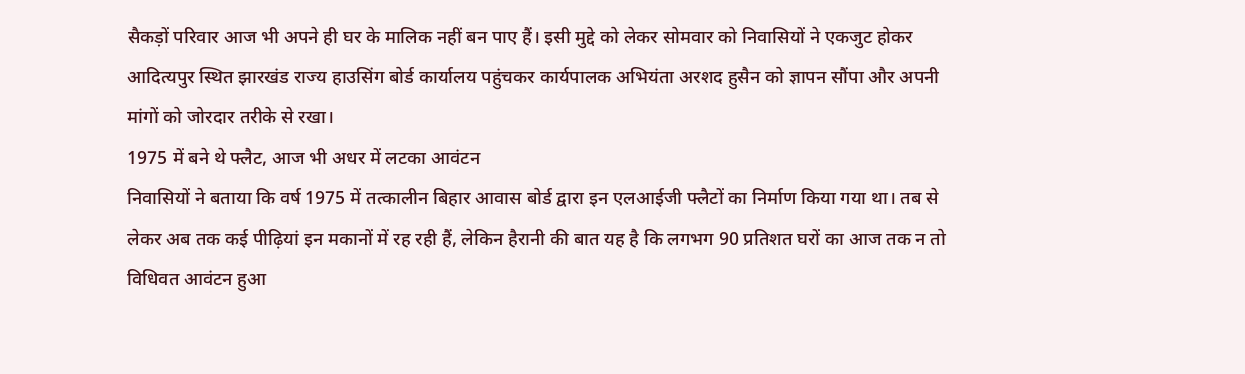सैकड़ों परिवार आज भी अपने ही घर के मालिक नहीं बन पाए हैं। इसी मुद्दे को लेकर सोमवार को निवासियों ने एकजुट होकर आदित्यपुर स्थित झारखंड राज्य हाउसिंग बोर्ड कार्यालय पहुंचकर कार्यपालक अभियंता अरशद हुसैन को ज्ञापन सौंपा और अपनी मांगों को जोरदार तरीके से रखा।
1975 में बने थे फ्लैट, आज भी अधर में लटका आवंटन
निवासियों ने बताया कि वर्ष 1975 में तत्कालीन बिहार आवास बोर्ड द्वारा इन एलआईजी फ्लैटों का निर्माण किया गया था। तब से लेकर अब तक कई पीढ़ियां इन मकानों में रह रही हैं, लेकिन हैरानी की बात यह है कि लगभग 90 प्रतिशत घरों का आज तक न तो विधिवत आवंटन हुआ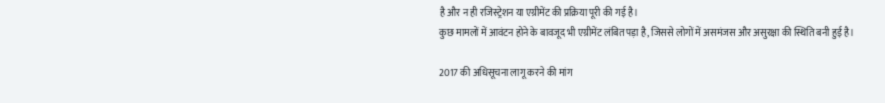है और न ही रजिस्ट्रेशन या एग्रीमेंट की प्रक्रिया पूरी की गई है।
कुछ मामलों में आवंटन होने के बावजूद भी एग्रीमेंट लंबित पड़ा है, जिससे लोगों में असमंजस और असुरक्षा की स्थिति बनी हुई है।

2017 की अधिसूचना लागू करने की मांग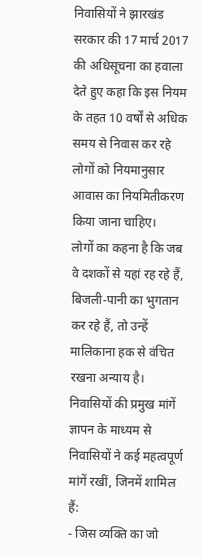निवासियों ने झारखंड सरकार की 17 मार्च 2017 की अधिसूचना का हवाला देते हुए कहा कि इस नियम के तहत 10 वर्षों से अधिक समय से निवास कर रहे लोगों को नियमानुसार आवास का नियमितीकरण किया जाना चाहिए।
लोगों का कहना है कि जब वे दशकों से यहां रह रहे हैं, बिजली-पानी का भुगतान कर रहे हैं, तो उन्हें मालिकाना हक से वंचित रखना अन्याय है।
निवासियों की प्रमुख मांगें
ज्ञापन के माध्यम से निवासियों ने कई महत्वपूर्ण मांगें रखीं, जिनमें शामिल हैं:
- जिस व्यक्ति का जो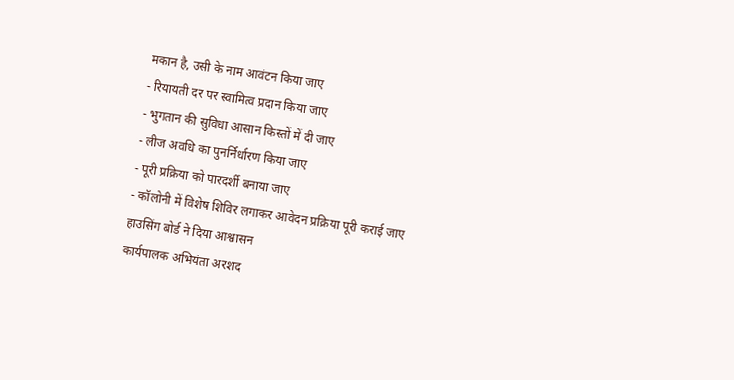मकान है, उसी के नाम आवंटन किया जाए
- रियायती दर पर स्वामित्व प्रदान किया जाए
- भुगतान की सुविधा आसान किस्तों में दी जाए
- लीज अवधि का पुनर्निर्धारण किया जाए
- पूरी प्रक्रिया को पारदर्शी बनाया जाए
- कॉलोनी में विशेष शिविर लगाकर आवेदन प्रक्रिया पूरी कराई जाए
हाउसिंग बोर्ड ने दिया आश्वासन
कार्यपालक अभियंता अरशद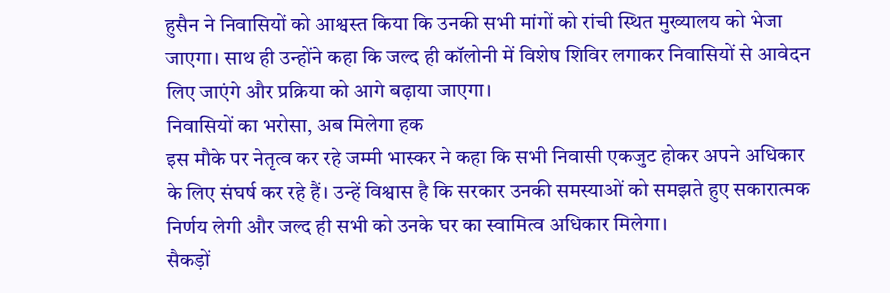हुसैन ने निवासियों को आश्वस्त किया कि उनकी सभी मांगों को रांची स्थित मुख्यालय को भेजा जाएगा। साथ ही उन्होंने कहा कि जल्द ही कॉलोनी में विशेष शिविर लगाकर निवासियों से आवेदन लिए जाएंगे और प्रक्रिया को आगे बढ़ाया जाएगा।
निवासियों का भरोसा, अब मिलेगा हक
इस मौके पर नेतृत्व कर रहे जम्मी भास्कर ने कहा कि सभी निवासी एकजुट होकर अपने अधिकार के लिए संघर्ष कर रहे हैं। उन्हें विश्वास है कि सरकार उनकी समस्याओं को समझते हुए सकारात्मक निर्णय लेगी और जल्द ही सभी को उनके घर का स्वामित्व अधिकार मिलेगा।
सैकड़ों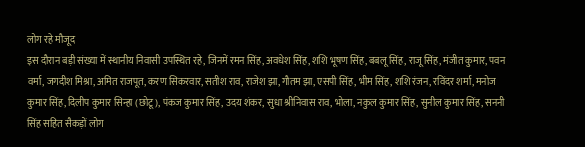लोग रहे मौजूद
इस दौरान बड़ी संख्या में स्थानीय निवासी उपस्थित रहे, जिनमें रमन सिंह, अवधेश सिंह, शशि भूषण सिंह, बबलू सिंह, राजू सिंह, मंजीत कुमार, पवन वर्मा, जगदीश मिश्रा, अमित राजपूत, करण सिकरवार, सतीश राव, राजेश झा, गौतम झा, एसपी सिंह, भीम सिंह, शशि रंजन, रविंदर शर्मा, मनोज कुमार सिंह, दिलीप कुमार सिन्हा (छोटू), पंकज कुमार सिंह, उदय शंकर, सुधा श्रीनिवास राव, भोला, नकुल कुमार सिंह, सुनील कुमार सिंह, सननी सिंह सहित सैकड़ों लोग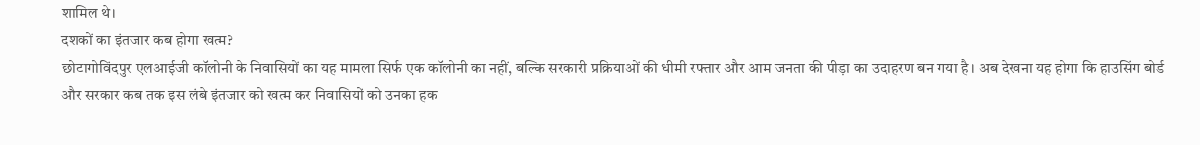शामिल थे।
दशकों का इंतजार कब होगा खत्म?
छोटागोविंदपुर एलआईजी कॉलोनी के निवासियों का यह मामला सिर्फ एक कॉलोनी का नहीं, बल्कि सरकारी प्रक्रियाओं की धीमी रफ्तार और आम जनता की पीड़ा का उदाहरण बन गया है। अब देखना यह होगा कि हाउसिंग बोर्ड और सरकार कब तक इस लंबे इंतजार को खत्म कर निवासियों को उनका हक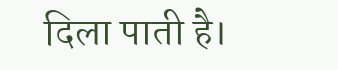दिला पाती है।